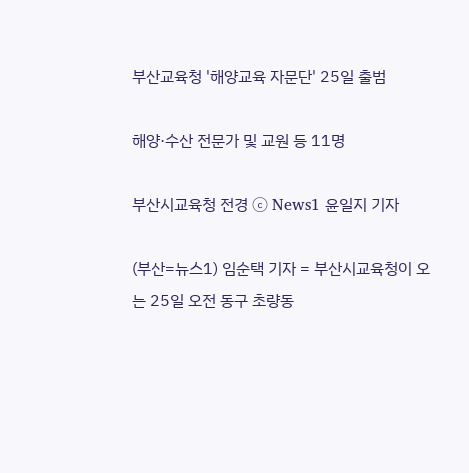부산교육청 '해양교육 자문단' 25일 출범

해양·수산 전문가 및 교원 등 11명

부산시교육청 전경 ⓒ News1 윤일지 기자

(부산=뉴스1) 임순택 기자 = 부산시교육청이 오는 25일 오전 동구 초량동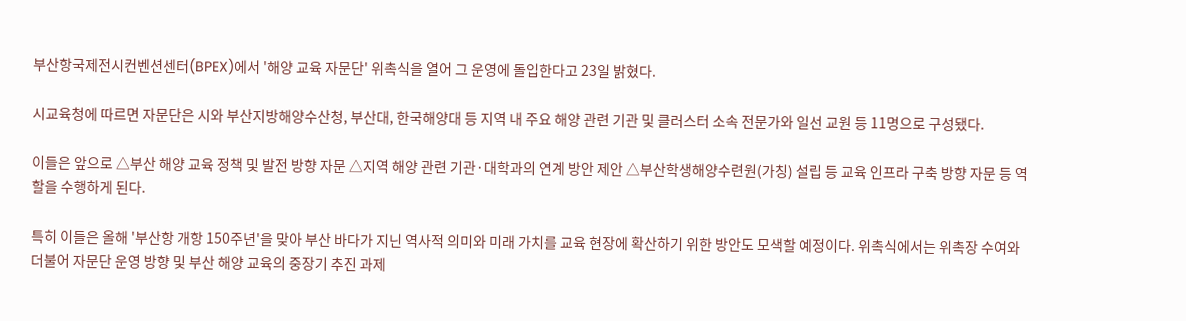부산항국제전시컨벤션센터(BPEX)에서 '해양 교육 자문단' 위촉식을 열어 그 운영에 돌입한다고 23일 밝혔다.

시교육청에 따르면 자문단은 시와 부산지방해양수산청, 부산대, 한국해양대 등 지역 내 주요 해양 관련 기관 및 클러스터 소속 전문가와 일선 교원 등 11명으로 구성됐다.

이들은 앞으로 △부산 해양 교육 정책 및 발전 방향 자문 △지역 해양 관련 기관·대학과의 연계 방안 제안 △부산학생해양수련원(가칭) 설립 등 교육 인프라 구축 방향 자문 등 역할을 수행하게 된다.

특히 이들은 올해 '부산항 개항 150주년'을 맞아 부산 바다가 지닌 역사적 의미와 미래 가치를 교육 현장에 확산하기 위한 방안도 모색할 예정이다. 위촉식에서는 위촉장 수여와 더불어 자문단 운영 방향 및 부산 해양 교육의 중장기 추진 과제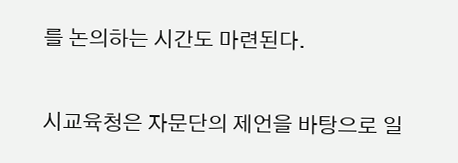를 논의하는 시간도 마련된다.

시교육청은 자문단의 제언을 바탕으로 일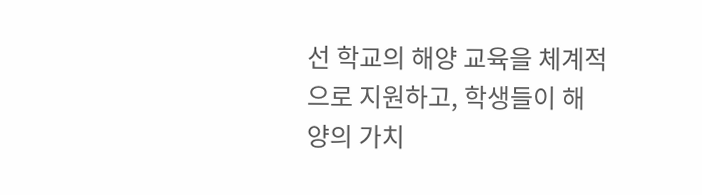선 학교의 해양 교육을 체계적으로 지원하고, 학생들이 해양의 가치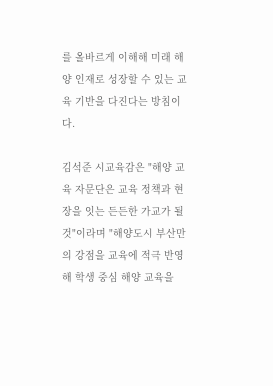를 올바르게 이해해 미래 해양 인재로 성장할 수 있는 교육 기반을 다진다는 방침이다.

김석준 시교육감은 "해양 교육 자문단은 교육 정책과 현장을 잇는 든든한 가교가 될 것"이라며 "해양도시 부산만의 강점을 교육에 적극 반영해 학생 중심 해양 교육을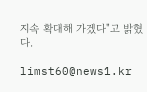지속 확대해 가겠다"고 밝혔다.

limst60@news1.kr